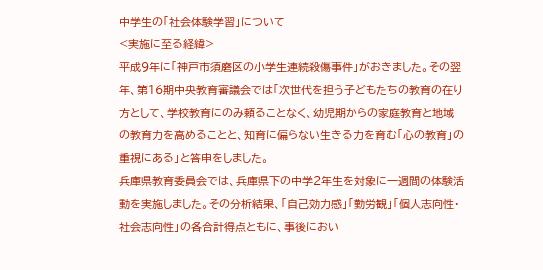中学生の「社会体験学習」について
<実施に至る経緯>
平成9年に「神戸市須磨区の小学生連続殺傷事件」がおきました。その翌年、第16期中央教育審議会では「次世代を担う子どもたちの教育の在り方として、学校教育にのみ頼ることなく、幼児期からの家庭教育と地域の教育力を高めることと、知育に偏らない生きる力を育む「心の教育」の重視にある」と答申をしました。
兵庫県教育委員会では、兵庫県下の中学2年生を対象に一週間の体験活動を実施しました。その分析結果、「自己効力感」「勤労観」「個人志向性・社会志向性」の各合計得点ともに、事後におい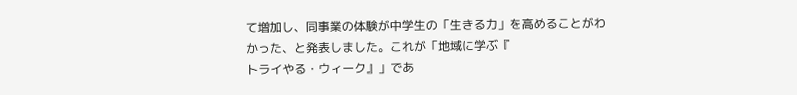て増加し、同事業の体験が中学生の「生きる力」を高めることがわかった、と発表しました。これが「地域に学ぶ『
トライやる・ウィーク』」であ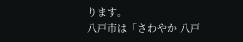ります。
八戸市は「さわやか 八戸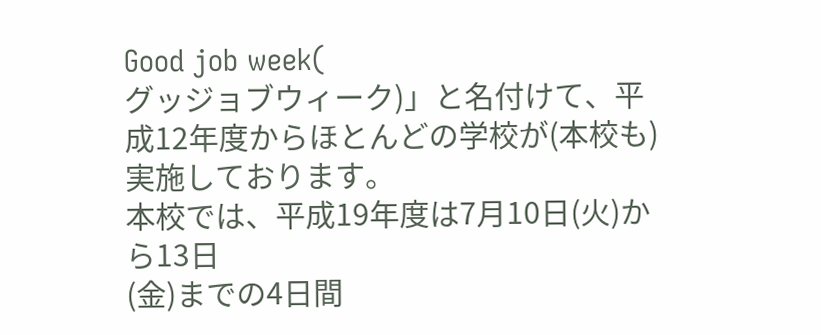Good job week(
グッジョブウィーク)」と名付けて、平成12年度からほとんどの学校が(本校も)実施しております。
本校では、平成19年度は7月10日(火)から13日
(金)までの4日間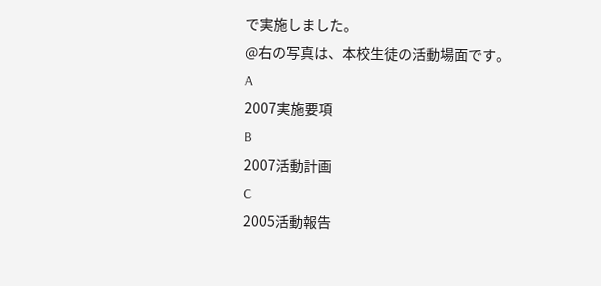で実施しました。
@右の写真は、本校生徒の活動場面です。
A
2007実施要項
B
2007活動計画
C
2005活動報告